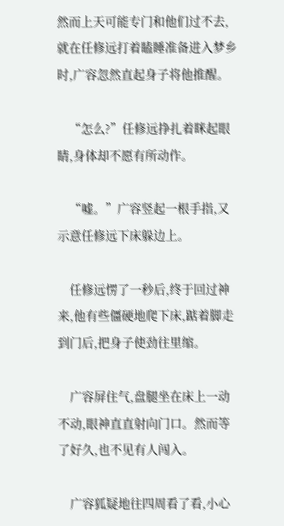然而上天可能专门和他们过不去,就在任修远打着瞌睡准备进入梦乡时,广容忽然直起身子将他推醒。

    “怎么?”任修远挣扎着眯起眼睛,身体却不愿有所动作。

    “嘘。”广容竖起一根手指,又示意任修远下床躲边上。

    任修远愣了一秒后,终于回过神来,他有些僵硬地爬下床,踮着脚走到门后,把身子使劲往里缩。

    广容屏住气,盘腿坐在床上一动不动,眼神直直射向门口。然而等了好久,也不见有人闯入。

    广容狐疑地往四周看了看,小心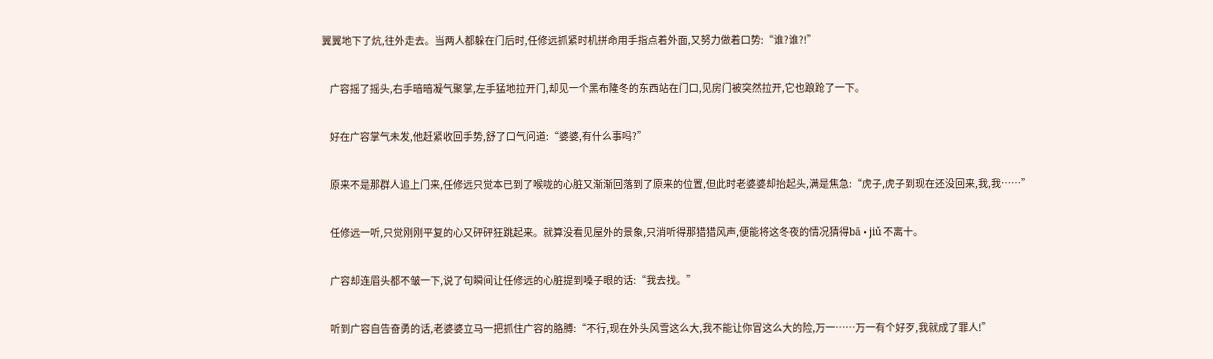翼翼地下了炕,往外走去。当两人都躲在门后时,任修远抓紧时机拼命用手指点着外面,又努力做着口势:“谁?谁?!”

    广容摇了摇头,右手暗暗凝气聚掌,左手猛地拉开门,却见一个黑布隆冬的东西站在门口,见房门被突然拉开,它也踉跄了一下。

    好在广容掌气未发,他赶紧收回手势,舒了口气问道:“婆婆,有什么事吗?”

    原来不是那群人追上门来,任修远只觉本已到了喉咙的心脏又渐渐回落到了原来的位置,但此时老婆婆却抬起头,满是焦急:“虎子,虎子到现在还没回来,我,我……”

    任修远一听,只觉刚刚平复的心又砰砰狂跳起来。就算没看见屋外的景象,只消听得那猎猎风声,便能将这冬夜的情况猜得bā • jiǔ 不离十。

    广容却连眉头都不皱一下,说了句瞬间让任修远的心脏提到嗓子眼的话:“我去找。”

    听到广容自告奋勇的话,老婆婆立马一把抓住广容的胳膊:“不行,现在外头风雪这么大,我不能让你冒这么大的险,万一……万一有个好歹,我就成了罪人!”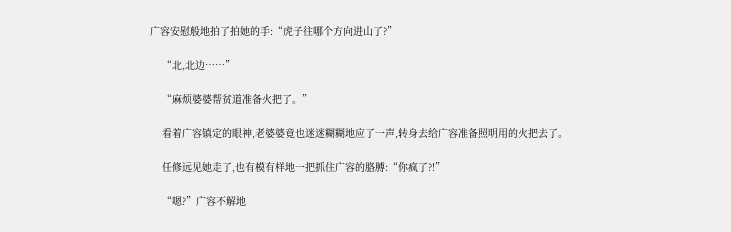广容安慰般地拍了拍她的手:“虎子往哪个方向进山了?”

    “北,北边……”

    “麻烦婆婆帮贫道准备火把了。”

    看着广容镇定的眼神,老婆婆竟也迷迷糊糊地应了一声,转身去给广容准备照明用的火把去了。

    任修远见她走了,也有模有样地一把抓住广容的胳膊:“你疯了?!”

    “嗯?”广容不解地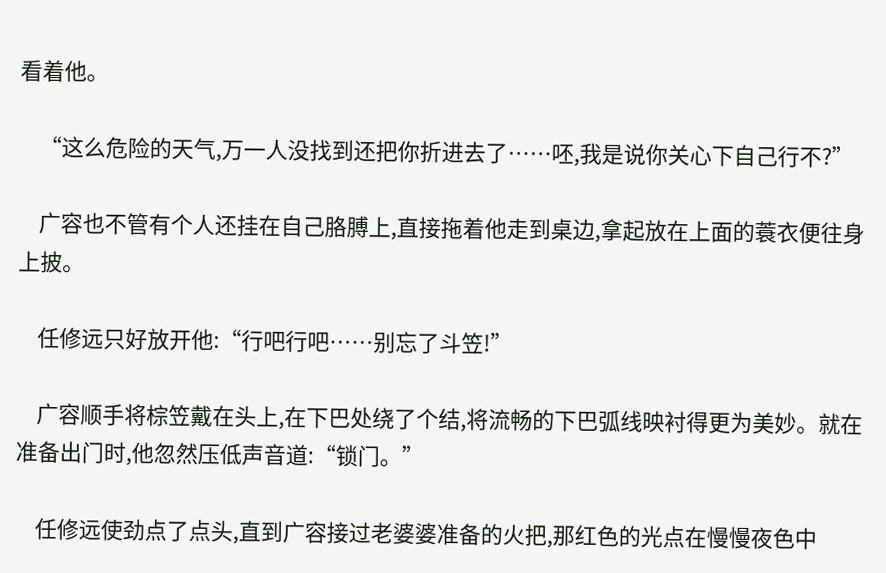看着他。

    “这么危险的天气,万一人没找到还把你折进去了……呸,我是说你关心下自己行不?”

    广容也不管有个人还挂在自己胳膊上,直接拖着他走到桌边,拿起放在上面的蓑衣便往身上披。

    任修远只好放开他:“行吧行吧……别忘了斗笠!”

    广容顺手将棕笠戴在头上,在下巴处绕了个结,将流畅的下巴弧线映衬得更为美妙。就在准备出门时,他忽然压低声音道:“锁门。”

    任修远使劲点了点头,直到广容接过老婆婆准备的火把,那红色的光点在慢慢夜色中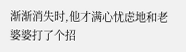渐渐消失时,他才满心忧虑地和老婆婆打了个招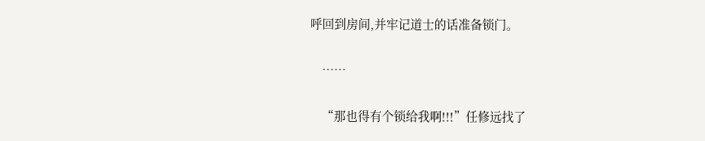呼回到房间,并牢记道士的话准备锁门。

    ……

    “那也得有个锁给我啊!!!”任修远找了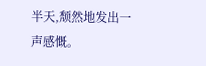半天,颓然地发出一声感慨。